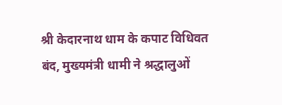श्री केदारनाथ धाम के कपाट विधिवत बंद, मुख्यमंत्री धामी ने श्रद्धालुओं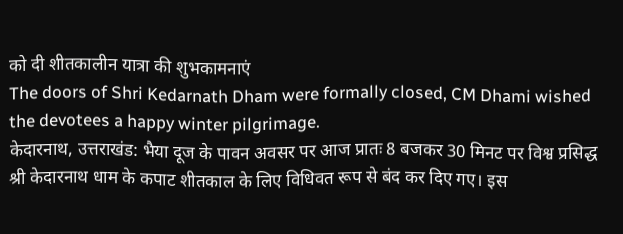को दी शीतकालीन यात्रा की शुभकामनाएं
The doors of Shri Kedarnath Dham were formally closed, CM Dhami wished the devotees a happy winter pilgrimage.
केदारनाथ, उत्तराखंड: भैया दूज के पावन अवसर पर आज प्रातः 8 बजकर 30 मिनट पर विश्व प्रसिद्ध श्री केदारनाथ धाम के कपाट शीतकाल के लिए विधिवत रूप से बंद कर दिए गए। इस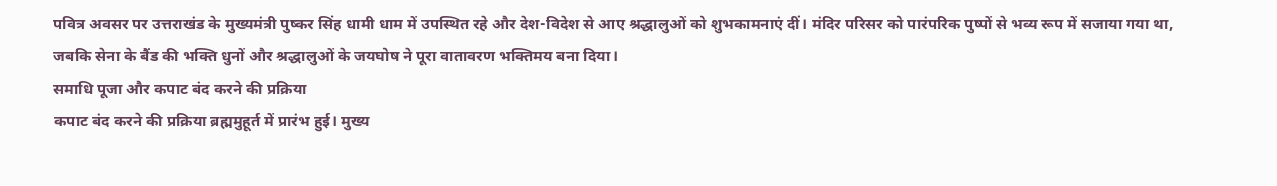पवित्र अवसर पर उत्तराखंड के मुख्यमंत्री पुष्कर सिंह धामी धाम में उपस्थित रहे और देश-विदेश से आए श्रद्धालुओं को शुभकामनाएं दीं। मंदिर परिसर को पारंपरिक पुष्पों से भव्य रूप में सजाया गया था, जबकि सेना के बैंड की भक्ति धुनों और श्रद्धालुओं के जयघोष ने पूरा वातावरण भक्तिमय बना दिया।
समाधि पूजा और कपाट बंद करने की प्रक्रिया
कपाट बंद करने की प्रक्रिया ब्रह्ममुहूर्त में प्रारंभ हुई। मुख्य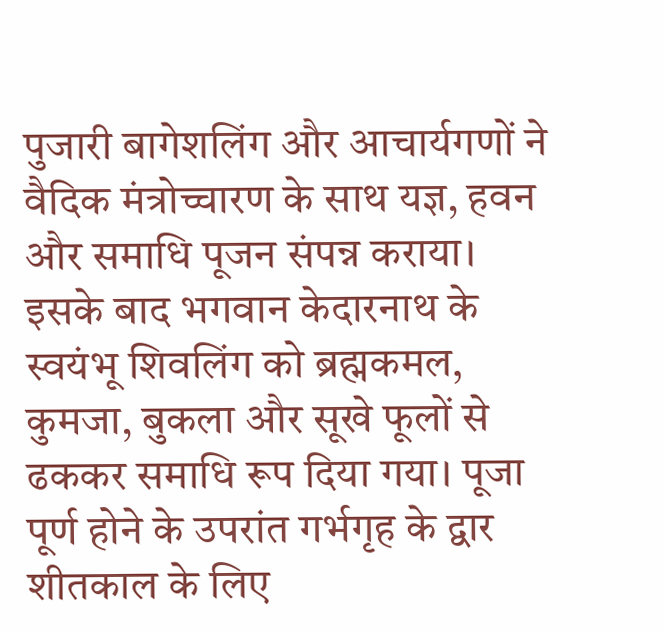पुजारी बागेशलिंग और आचार्यगणों ने वैदिक मंत्रोच्चारण के साथ यज्ञ, हवन और समाधि पूजन संपन्न कराया। इसके बाद भगवान केदारनाथ के स्वयंभू शिवलिंग को ब्रह्मकमल, कुमजा, बुकला और सूखे फूलों से ढककर समाधि रूप दिया गया। पूजा पूर्ण होने के उपरांत गर्भगृह के द्वार शीतकाल के लिए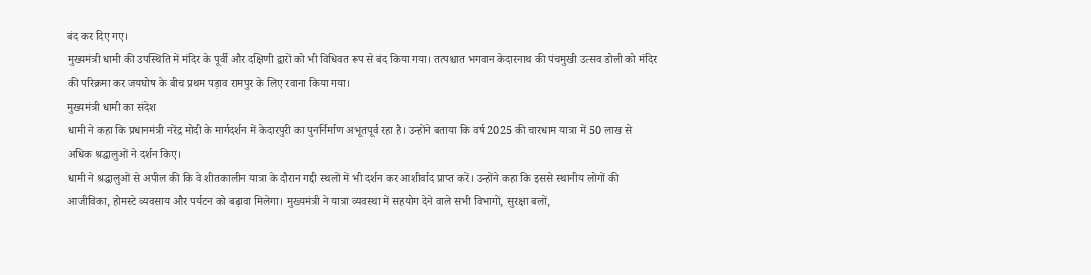बंद कर दिए गए।
मुख्यमंत्री धामी की उपस्थिति में मंदिर के पूर्वी और दक्षिणी द्वारों को भी विधिवत रूप से बंद किया गया। तत्पश्चात भगवान केदारनाथ की पंचमुखी उत्सव डोली को मंदिर की परिक्रमा कर जयघोष के बीच प्रथम पड़ाव रामपुर के लिए रवाना किया गया।
मुख्यमंत्री धामी का संदेश
धामी ने कहा कि प्रधानमंत्री नरेंद्र मोदी के मार्गदर्शन में केदारपुरी का पुनर्निर्माण अभूतपूर्व रहा है। उन्होंने बताया कि वर्ष 2025 की चारधाम यात्रा में 50 लाख से अधिक श्रद्धालुओं ने दर्शन किए।
धामी ने श्रद्धालुओं से अपील की कि वे शीतकालीन यात्रा के दौरान गद्दी स्थलों में भी दर्शन कर आशीर्वाद प्राप्त करें। उन्होंने कहा कि इससे स्थानीय लोगों की आजीविका, होमस्टे व्यवसाय और पर्यटन को बढ़ावा मिलेगा। मुख्यमंत्री ने यात्रा व्यवस्था में सहयोग देने वाले सभी विभागों, सुरक्षा बलों,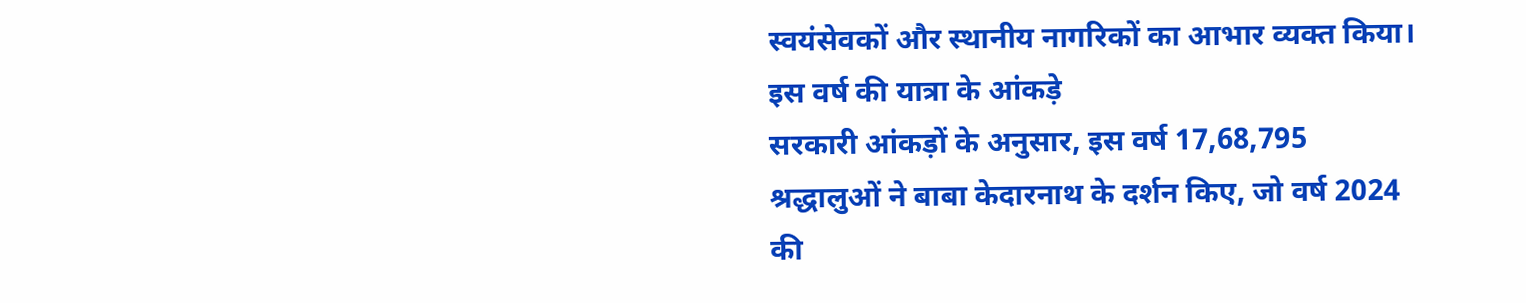स्वयंसेवकों और स्थानीय नागरिकों का आभार व्यक्त किया।
इस वर्ष की यात्रा के आंकड़े
सरकारी आंकड़ों के अनुसार, इस वर्ष 17,68,795 श्रद्धालुओं ने बाबा केदारनाथ के दर्शन किए, जो वर्ष 2024 की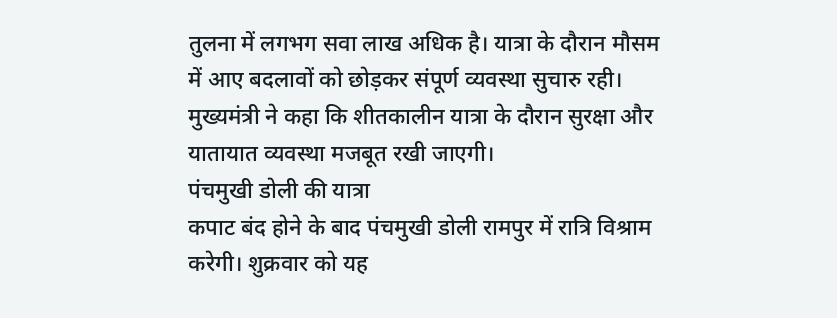तुलना में लगभग सवा लाख अधिक है। यात्रा के दौरान मौसम में आए बदलावों को छोड़कर संपूर्ण व्यवस्था सुचारु रही। मुख्यमंत्री ने कहा कि शीतकालीन यात्रा के दौरान सुरक्षा और यातायात व्यवस्था मजबूत रखी जाएगी।
पंचमुखी डोली की यात्रा
कपाट बंद होने के बाद पंचमुखी डोली रामपुर में रात्रि विश्राम करेगी। शुक्रवार को यह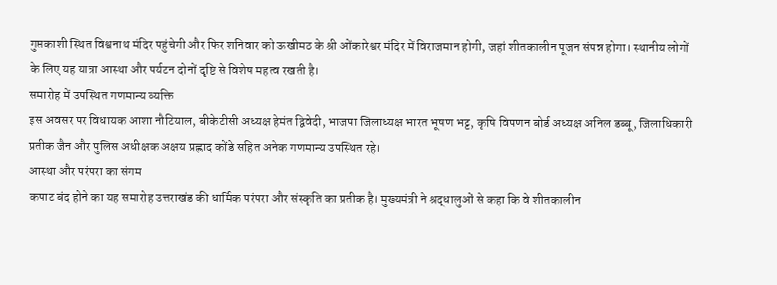गुप्तकाशी स्थित विश्वनाथ मंदिर पहुंचेगी और फिर शनिवार को ऊखीमठ के श्री ओंकारेश्वर मंदिर में विराजमान होगी, जहां शीतकालीन पूजन संपन्न होगा। स्थानीय लोगों के लिए यह यात्रा आस्था और पर्यटन दोनों दृष्टि से विशेष महत्व रखती है।
समारोह में उपस्थित गणमान्य व्यक्ति
इस अवसर पर विधायक आशा नौटियाल, बीकेटीसी अध्यक्ष हेमंत द्विवेदी, भाजपा जिलाध्यक्ष भारत भूषण भट्ट, कृषि विपणन बोर्ड अध्यक्ष अनिल डब्बू, जिलाधिकारी प्रतीक जैन और पुलिस अधीक्षक अक्षय प्रह्लाद कोंडे सहित अनेक गणमान्य उपस्थित रहे।
आस्था और परंपरा का संगम
कपाट बंद होने का यह समारोह उत्तराखंड की धार्मिक परंपरा और संस्कृति का प्रतीक है। मुख्यमंत्री ने श्रद्धालुओं से कहा कि वे शीतकालीन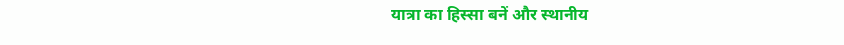यात्रा का हिस्सा बनें और स्थानीय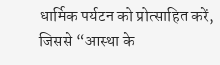धार्मिक पर्यटन को प्रोत्साहित करें, जिससे “आस्था के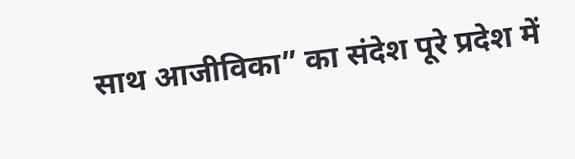साथ आजीविका” का संदेश पूरे प्रदेश में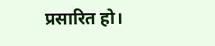प्रसारित हो।